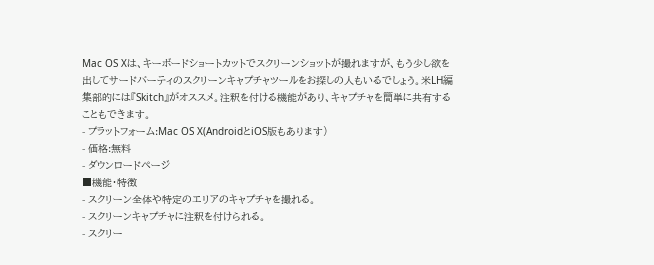Mac OS Xは、キーボードショートカットでスクリーンショットが撮れますが、もう少し欲を出してサードバーティのスクリーンキャプチャツールをお探しの人もいるでしょう。米LH編集部的には『Skitch』がオススメ。注釈を付ける機能があり、キャプチャを簡単に共有することもできます。
- プラットフォーム:Mac OS X(AndroidとiOS版もあります)
- 価格:無料
- ダウンロードページ
■機能・特徴
- スクリーン全体や特定のエリアのキャプチャを撮れる。
- スクリーンキャプチャに注釈を付けられる。
- スクリー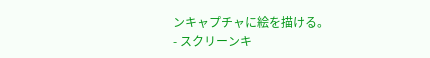ンキャプチャに絵を描ける。
- スクリーンキ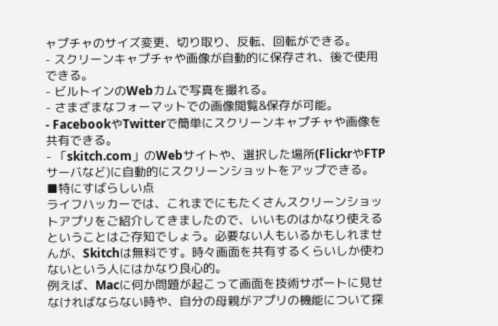ャプチャのサイズ変更、切り取り、反転、回転ができる。
- スクリーンキャプチャや画像が自動的に保存され、後で使用できる。
- ビルトインのWebカムで写真を撮れる。
- さまざまなフォーマットでの画像閲覧&保存が可能。
- FacebookやTwitterで簡単にスクリーンキャプチャや画像を共有できる。
- 「skitch.com」のWebサイトや、選択した場所(FlickrやFTPサーバなど)に自動的にスクリーンショットをアップできる。
■特にすばらしい点
ライフハッカーでは、これまでにもたくさんスクリーンショットアプリをご紹介してきましたので、いいものはかなり使えるということはご存知でしょう。必要ない人もいるかもしれませんが、Skitchは無料です。時々画面を共有するくらいしか使わないという人にはかなり良心的。
例えば、Macに何か問題が起こって画面を技術サポートに見せなければならない時や、自分の母親がアプリの機能について探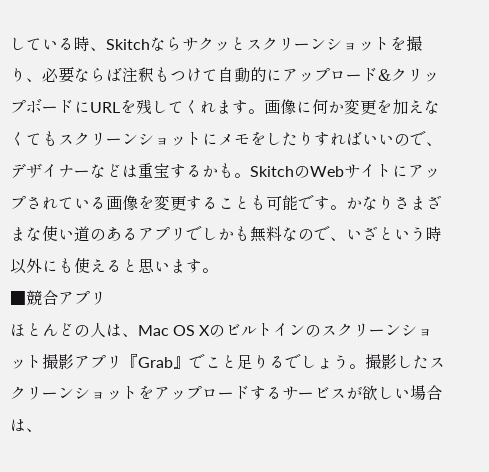している時、Skitchならサクッとスクリーンショットを撮り、必要ならば注釈もつけて自動的にアップロード&クリップボードにURLを残してくれます。画像に何か変更を加えなくてもスクリーンショットにメモをしたりすればいいので、デザイナーなどは重宝するかも。SkitchのWebサイトにアップされている画像を変更することも可能です。かなりさまざまな使い道のあるアプリでしかも無料なので、いざという時以外にも使えると思います。
■競合アプリ
ほとんどの人は、Mac OS Xのビルトインのスクリーンショット撮影アプリ『Grab』でこと足りるでしょう。撮影したスクリーンショットをアップロードするサービスが欲しい場合は、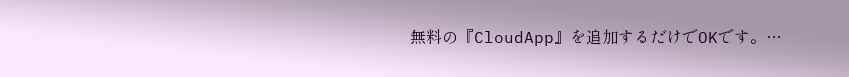無料の『CloudApp』を追加するだけでOKです。…